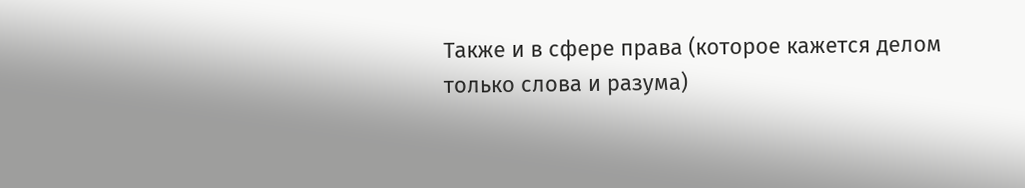Также и в сфере права (которое кажется делом только слова и разума)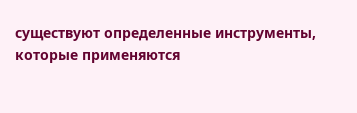существуют определенные инструменты, которые применяются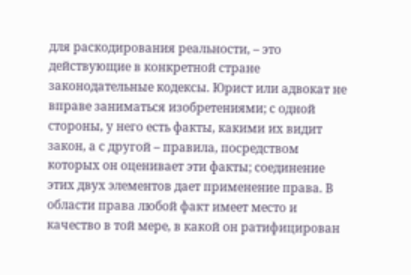для раскодирования реальности, – это действующие в конкретной стране законодательные кодексы. Юрист или адвокат не вправе заниматься изобретениями; с одной стороны, у него есть факты, какими их видит закон, а с другой – правила, посредством которых он оценивает эти факты; соединение этих двух элементов дает применение права. В области права любой факт имеет место и качество в той мере, в какой он ратифицирован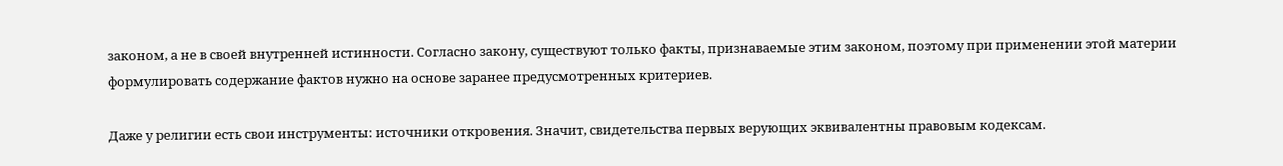законом, а не в своей внутренней истинности. Согласно закону, существуют только факты, признаваемые этим законом, поэтому при применении этой материи формулировать содержание фактов нужно на основе заранее предусмотренных критериев.

Даже у религии есть свои инструменты: источники откровения. Значит, свидетельства первых верующих эквивалентны правовым кодексам.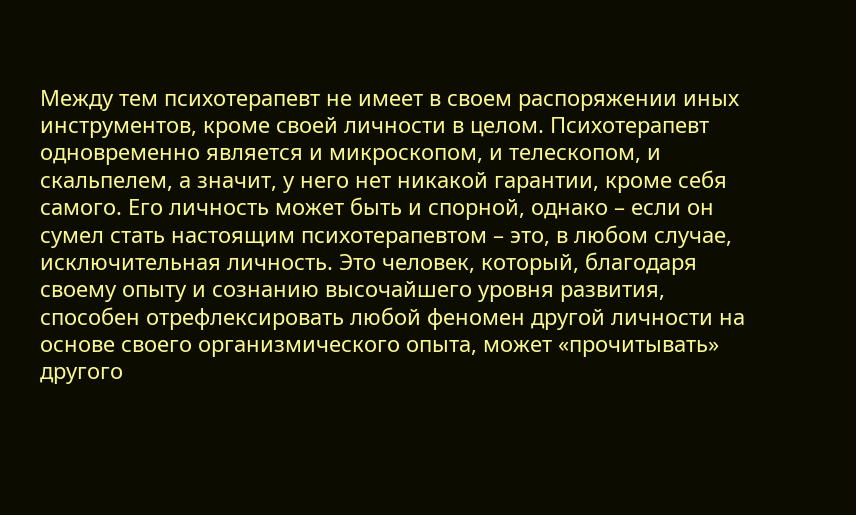Между тем психотерапевт не имеет в своем распоряжении иных инструментов, кроме своей личности в целом. Психотерапевт одновременно является и микроскопом, и телескопом, и скальпелем, а значит, у него нет никакой гарантии, кроме себя самого. Его личность может быть и спорной, однако – если он сумел стать настоящим психотерапевтом – это, в любом случае, исключительная личность. Это человек, который, благодаря своему опыту и сознанию высочайшего уровня развития, способен отрефлексировать любой феномен другой личности на основе своего организмического опыта, может «прочитывать» другого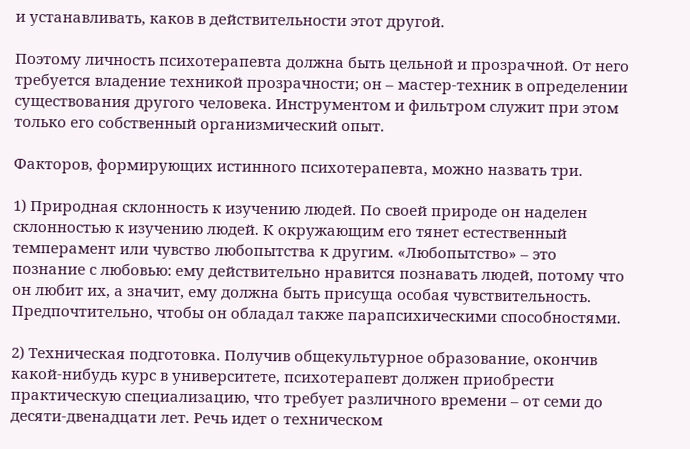и устанавливать, каков в действительности этот другой.

Поэтому личность психотерапевта должна быть цельной и прозрачной. От него требуется владение техникой прозрачности; он – мастер-техник в определении существования другого человека. Инструментом и фильтром служит при этом только его собственный организмический опыт.

Факторов, формирующих истинного психотерапевта, можно назвать три.

1) Природная склонность к изучению людей. По своей природе он наделен склонностью к изучению людей. К окружающим его тянет естественный темперамент или чувство любопытства к другим. «Любопытство» – это познание с любовью: ему действительно нравится познавать людей, потому что он любит их, а значит, ему должна быть присуща особая чувствительность. Предпочтительно, чтобы он обладал также парапсихическими способностями.

2) Техническая подготовка. Получив общекультурное образование, окончив какой-нибудь курс в университете, психотерапевт должен приобрести практическую специализацию, что требует различного времени – от семи до десяти-двенадцати лет. Речь идет о техническом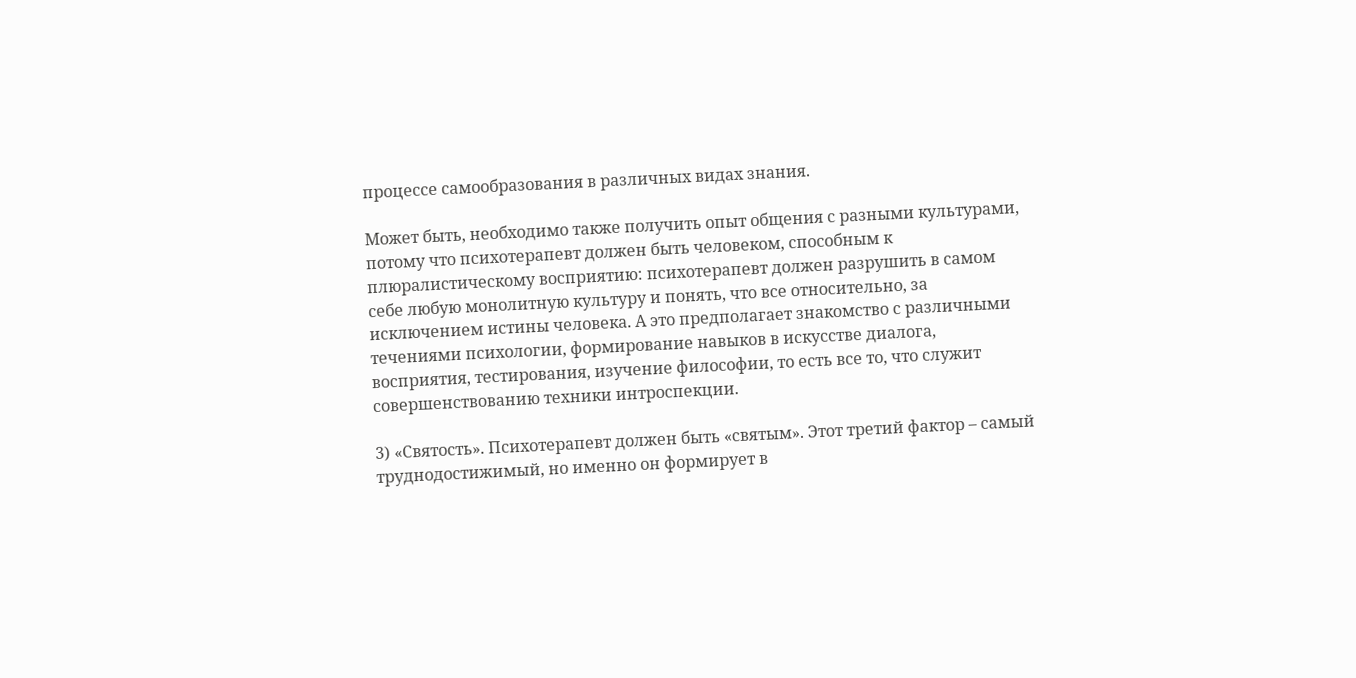процессе самообразования в различных видах знания.

Может быть, необходимо также получить опыт общения с разными культурами, потому что психотерапевт должен быть человеком, способным к плюралистическому восприятию: психотерапевт должен разрушить в самом себе любую монолитную культуру и понять, что все относительно, за исключением истины человека. А это предполагает знакомство с различными течениями психологии, формирование навыков в искусстве диалога, восприятия, тестирования, изучение философии, то есть все то, что служит совершенствованию техники интроспекции.

3) «Святость». Психотерапевт должен быть «святым». Этот третий фактор – самый труднодостижимый, но именно он формирует в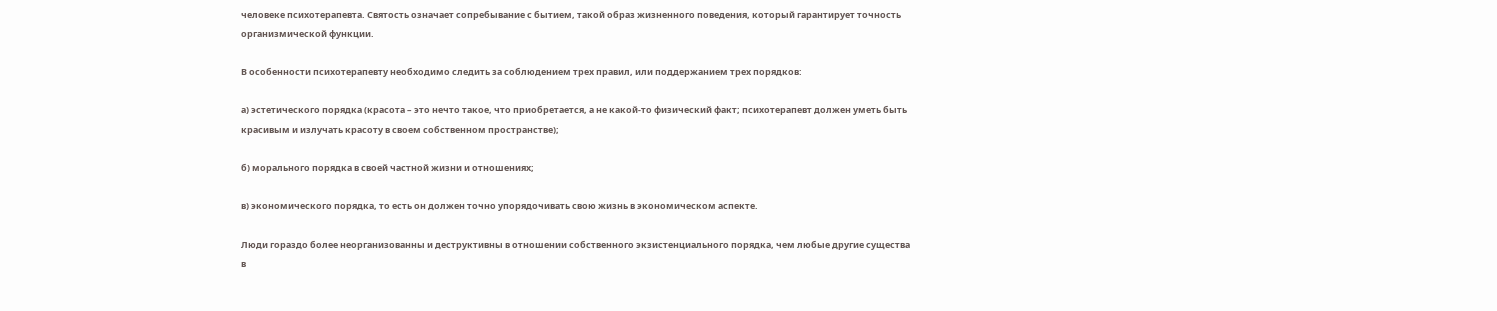человеке психотерапевта. Святость означает сопребывание с бытием, такой образ жизненного поведения, который гарантирует точность организмической функции.

В особенности психотерапевту необходимо следить за соблюдением трех правил, или поддержанием трех порядков:

а) эстетического порядка (красота – это нечто такое, что приобретается, а не какой-то физический факт; психотерапевт должен уметь быть красивым и излучать красоту в своем собственном пространстве);

б) морального порядка в своей частной жизни и отношениях;

в) экономического порядка, то есть он должен точно упорядочивать свою жизнь в экономическом аспекте.

Люди гораздо более неорганизованны и деструктивны в отношении собственного экзистенциального порядка, чем любые другие существа в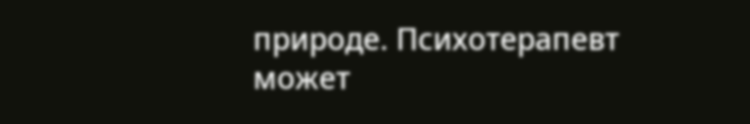природе. Психотерапевт может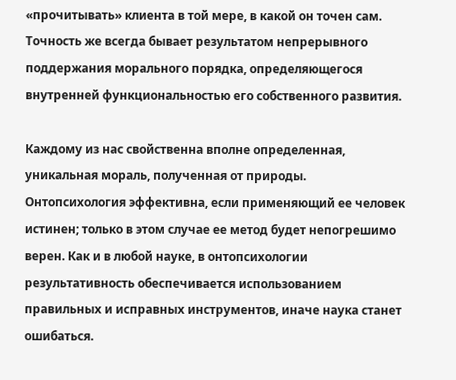«прочитывать» клиента в той мере, в какой он точен сам. Точность же всегда бывает результатом непрерывного поддержания морального порядка, определяющегося внутренней функциональностью его собственного развития.

Каждому из нас свойственна вполне определенная, уникальная мораль, полученная от природы. Онтопсихология эффективна, если применяющий ее человек истинен; только в этом случае ее метод будет непогрешимо верен. Как и в любой науке, в онтопсихологии результативность обеспечивается использованием правильных и исправных инструментов, иначе наука станет ошибаться.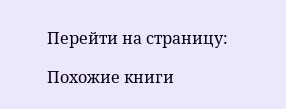Перейти на страницу:

Похожие книги